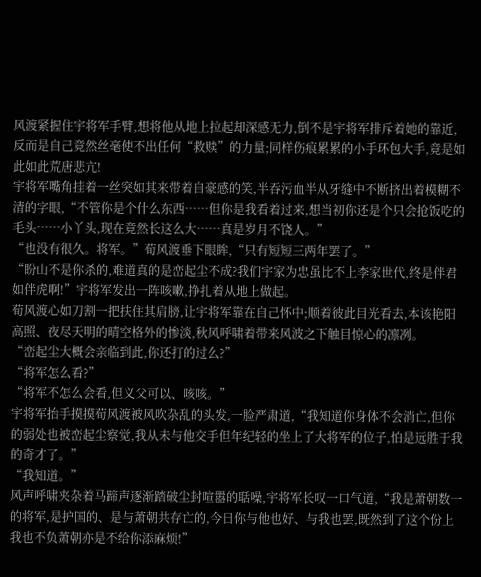风渡紧握住宇将军手臂,想将他从地上拉起却深感无力,倒不是宇将军排斥着她的靠近,反而是自己竟然丝毫使不出任何“救赎”的力量;同样伤痕累累的小手环包大手,竟是如此如此荒唐悲亢!
宇将军嘴角挂着一丝突如其来带着自豪感的笑,半吞污血半从牙缝中不断挤出着模糊不清的字眼,“不管你是个什么东西……但你是我看着过来,想当初你还是个只会抢饭吃的毛头……小丫头,现在竟然长这么大……真是岁月不饶人。”
“也没有很久。将军。”荀风渡垂下眼眸,“只有短短三两年罢了。”
“盼山不是你杀的,难道真的是峦起尘不成?我们宇家为忠虽比不上李家世代,终是伴君如伴虎啊!”宇将军发出一阵咳嗽,挣扎着从地上做起。
荀风渡心如刀割一把扶住其肩膀,让宇将军靠在自己怀中;顺着彼此目光看去,本该艳阳高照、夜尽天明的晴空格外的惨淡,秋风呼啸着带来风波之下触目惊心的凛冽。
“峦起尘大概会亲临到此,你还打的过么?”
“将军怎么看?”
“将军不怎么会看,但义父可以、咳咳。”
宇将军抬手摸摸荀风渡被风吹杂乱的头发,一脸严肃道,“我知道你身体不会消亡,但你的弱处也被峦起尘察觉,我从未与他交手但年纪轻的坐上了大将军的位子,怕是远胜于我的奇才了。”
“我知道。”
风声呼啸夹杂着马蹄声逐渐踏破尘封喧嚣的聒噪,宇将军长叹一口气道,“我是萧朝数一的将军,是护国的、是与萧朝共存亡的,今日你与他也好、与我也罢,既然到了这个份上我也不负萧朝亦是不给你添麻烦!”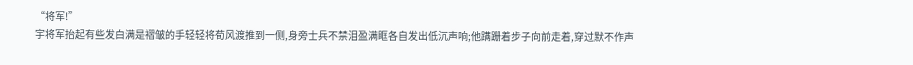“将军!”
宇将军抬起有些发白满是褶皱的手轻轻将荀风渡推到一侧,身旁士兵不禁泪盈满眶各自发出低沉声响;他蹒跚着步子向前走着,穿过默不作声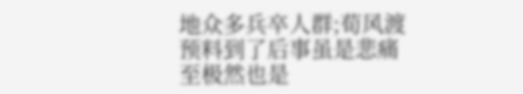地众多兵卒人群;荀风渡预料到了后事虽是悲痛至极然也是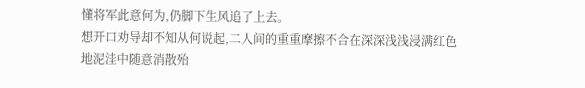懂将军此意何为,仍脚下生风追了上去。
想开口劝导却不知从何说起,二人间的重重摩擦不合在深深浅浅浸满红色地泥洼中随意消散殆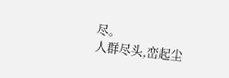尽。
人群尽头,峦起尘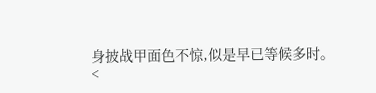身披战甲面色不惊,似是早已等候多时。
<